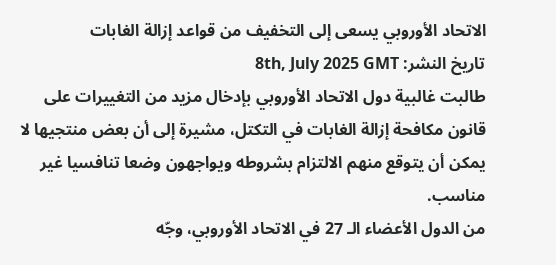الاتحاد الأوروبي يسعى إلى التخفيف من قواعد إزالة الغابات
تاريخ النشر: 8th, July 2025 GMT
طالبت غالبية دول الاتحاد الأوروبي بإدخال مزيد من التغييرات على قانون مكافحة إزالة الغابات في التكتل، مشيرة إلى أن بعض منتجيها لا يمكن أن يتوقع منهم الالتزام بشروطه ويواجهون وضعا تنافسيا غير مناسب.
من الدول الأعضاء الـ 27 في الاتحاد الأوروبي، وجّه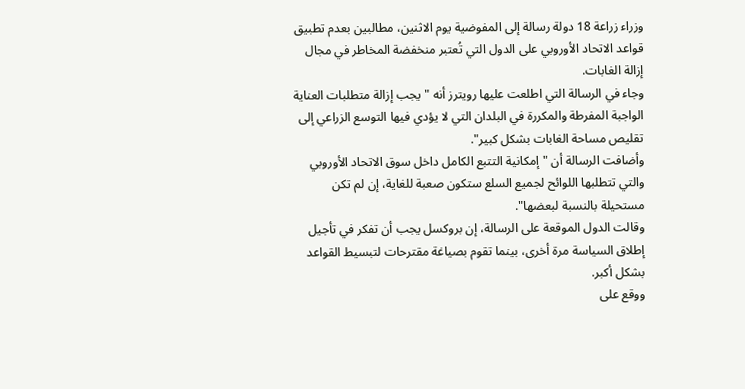وزراء زراعة 18 دولة رسالة إلى المفوضية يوم الاثنين، مطالبين بعدم تطبيق قواعد الاتحاد الأوروبي على الدول التي تُعتبر منخفضة المخاطر في مجال إزالة الغابات.
وجاء في الرسالة التي اطلعت عليها رويترز أنه "يجب إزالة متطلبات العناية الواجبة المفرطة والمكررة في البلدان التي لا يؤدي فيها التوسع الزراعي إلى تقليص مساحة الغابات بشكل كبير".
وأضافت الرسالة أن "إمكانية التتبع الكامل داخل سوق الاتحاد الأوروبي والتي تتطلبها اللوائح لجميع السلع ستكون صعبة للغاية، إن لم تكن مستحيلة بالنسبة لبعضها".
وقالت الدول الموقعة على الرسالة، إن بروكسل يجب أن تفكر في تأجيل إطلاق السياسة مرة أخرى، بينما تقوم بصياغة مقترحات لتبسيط القواعد بشكل أكبر.
ووقع على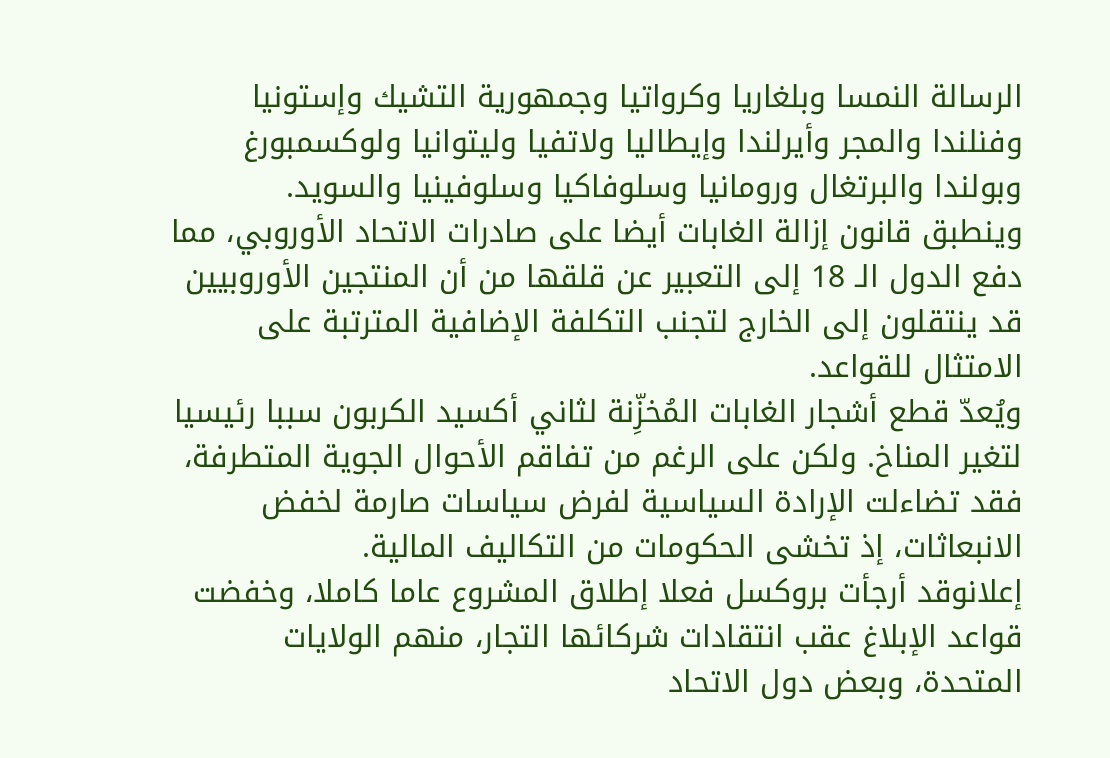الرسالة النمسا وبلغاريا وكرواتيا وجمهورية التشيك وإستونيا وفنلندا والمجر وأيرلندا وإيطاليا ولاتفيا وليتوانيا ولوكسمبورغ وبولندا والبرتغال ورومانيا وسلوفاكيا وسلوفينيا والسويد.
وينطبق قانون إزالة الغابات أيضا على صادرات الاتحاد الأوروبي، مما دفع الدول الـ 18 إلى التعبير عن قلقها من أن المنتجين الأوروبيين قد ينتقلون إلى الخارج لتجنب التكلفة الإضافية المترتبة على الامتثال للقواعد.
ويُعدّ قطع أشجار الغابات المُخزِّنة لثاني أكسيد الكربون سببا رئيسيا لتغير المناخ. ولكن على الرغم من تفاقم الأحوال الجوية المتطرفة، فقد تضاءلت الإرادة السياسية لفرض سياسات صارمة لخفض الانبعاثات، إذ تخشى الحكومات من التكاليف المالية.
إعلانوقد أرجأت بروكسل فعلا إطلاق المشروع عاما كاملا، وخفضت قواعد الإبلاغ عقب انتقادات شركائها التجار، منهم الولايات المتحدة، وبعض دول الاتحاد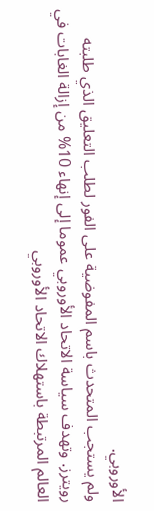الأوروبي.
ولم يستجب المتحدث باسم المفوضية على الفور لطلب التعليق الذي طلبته رويترز. وتهدف سياسة الاتحاد الأوروبي عموما إلى إنهاء 10% من إزالة الغابات في العالم المرتبطة باستهلاك الاتحاد الأوروبي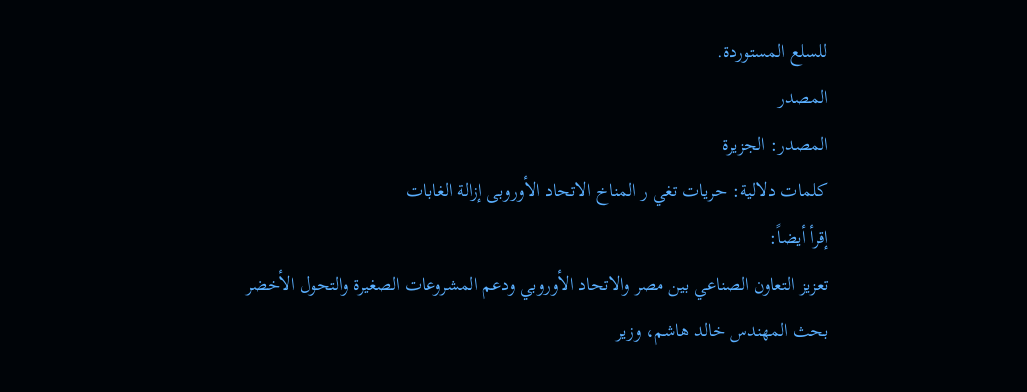للسلع المستوردة.
المصدر
المصدر: الجزيرة
كلمات دلالية: حريات تغي ر المناخ الاتحاد الأوروبی إزالة الغابات
إقرأ أيضاً:
تعزيز التعاون الصناعي بين مصر والاتحاد الأوروبي ودعم المشروعات الصغيرة والتحول الأخضر
بحث المهندس خالد هاشم، وزير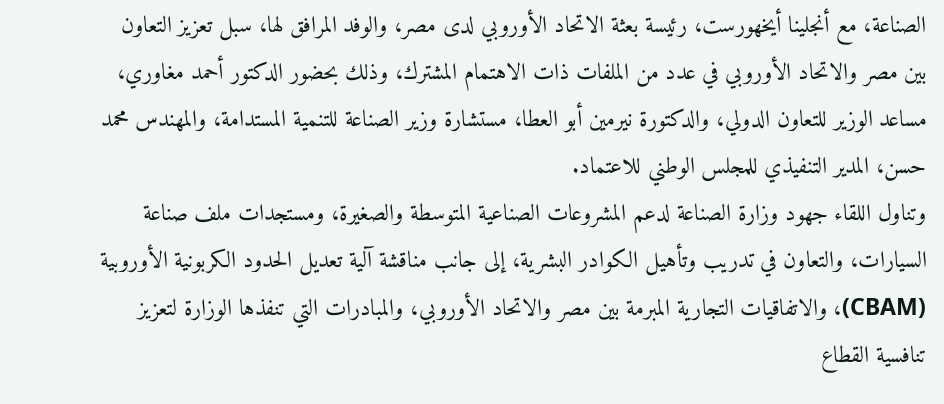الصناعة، مع أنجلينا أيخهورست، رئيسة بعثة الاتحاد الأوروبي لدى مصر، والوفد المرافق لها، سبل تعزيز التعاون بين مصر والاتحاد الأوروبي في عدد من الملفات ذات الاهتمام المشترك، وذلك بحضور الدكتور أحمد مغاوري، مساعد الوزير للتعاون الدولي، والدكتورة نيرمين أبو العطا، مستشارة وزير الصناعة للتنمية المستدامة، والمهندس محمد حسن، المدير التنفيذي للمجلس الوطني للاعتماد.
وتناول اللقاء جهود وزارة الصناعة لدعم المشروعات الصناعية المتوسطة والصغيرة، ومستجدات ملف صناعة السيارات، والتعاون في تدريب وتأهيل الكوادر البشرية، إلى جانب مناقشة آلية تعديل الحدود الكربونية الأوروبية (CBAM)، والاتفاقيات التجارية المبرمة بين مصر والاتحاد الأوروبي، والمبادرات التي تنفذها الوزارة لتعزيز تنافسية القطاع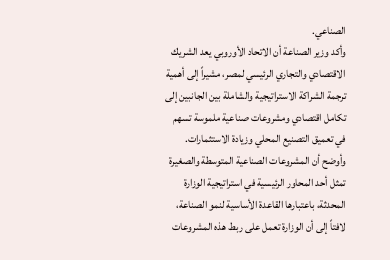الصناعي.
وأكد وزير الصناعة أن الاتحاد الأوروبي يعد الشريك الاقتصادي والتجاري الرئيسي لمصر، مشيراً إلى أهمية ترجمة الشراكة الاستراتيجية والشاملة بين الجانبين إلى تكامل اقتصادي ومشروعات صناعية ملموسة تسهم في تعميق التصنيع المحلي وزيادة الاستثمارات.
وأوضح أن المشروعات الصناعية المتوسطة والصغيرة تمثل أحد المحاور الرئيسية في استراتيجية الوزارة المحدثة، باعتبارها القاعدة الأساسية لنمو الصناعة، لافتاً إلى أن الوزارة تعمل على ربط هذه المشروعات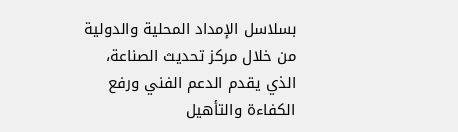بسلاسل الإمداد المحلية والدولية من خلال مركز تحديث الصناعة، الذي يقدم الدعم الفني ورفع الكفاءة والتأهيل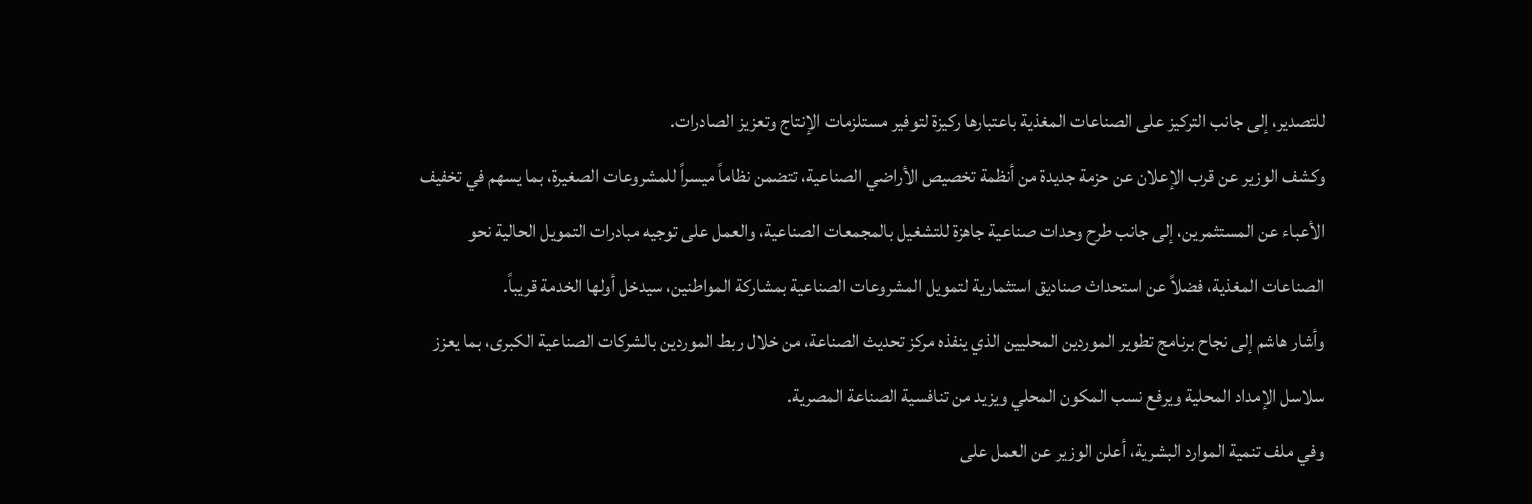للتصدير، إلى جانب التركيز على الصناعات المغذية باعتبارها ركيزة لتوفير مستلزمات الإنتاج وتعزيز الصادرات.
وكشف الوزير عن قرب الإعلان عن حزمة جديدة من أنظمة تخصيص الأراضي الصناعية، تتضمن نظاماً ميسراً للمشروعات الصغيرة، بما يسهم في تخفيف الأعباء عن المستثمرين، إلى جانب طرح وحدات صناعية جاهزة للتشغيل بالمجمعات الصناعية، والعمل على توجيه مبادرات التمويل الحالية نحو الصناعات المغذية، فضلاً عن استحداث صناديق استثمارية لتمويل المشروعات الصناعية بمشاركة المواطنين، سيدخل أولها الخدمة قريباً.
وأشار هاشم إلى نجاح برنامج تطوير الموردين المحليين الذي ينفذه مركز تحديث الصناعة، من خلال ربط الموردين بالشركات الصناعية الكبرى، بما يعزز سلاسل الإمداد المحلية ويرفع نسب المكون المحلي ويزيد من تنافسية الصناعة المصرية.
وفي ملف تنمية الموارد البشرية، أعلن الوزير عن العمل على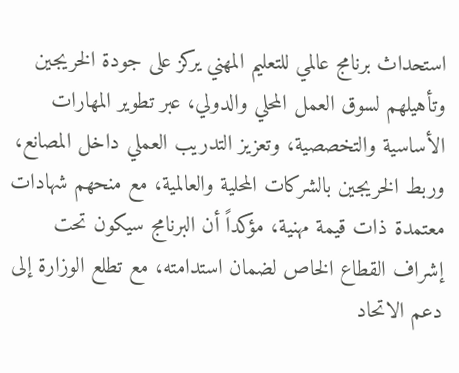استحداث برنامج عالمي للتعليم المهني يركز على جودة الخريجين وتأهيلهم لسوق العمل المحلي والدولي، عبر تطوير المهارات الأساسية والتخصصية، وتعزيز التدريب العملي داخل المصانع، وربط الخريجين بالشركات المحلية والعالمية، مع منحهم شهادات معتمدة ذات قيمة مهنية، مؤكداً أن البرنامج سيكون تحت إشراف القطاع الخاص لضمان استدامته، مع تطلع الوزارة إلى دعم الاتحاد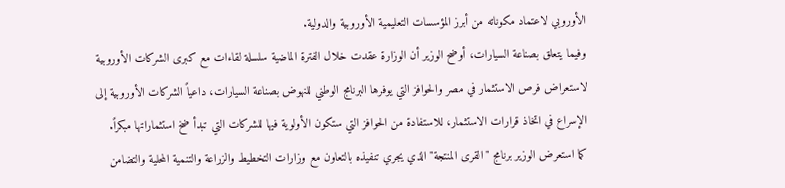الأوروبي لاعتماد مكوناته من أبرز المؤسسات التعليمية الأوروبية والدولية.
وفيما يتعلق بصناعة السيارات، أوضح الوزير أن الوزارة عقدت خلال الفترة الماضية سلسلة لقاءات مع كبرى الشركات الأوروبية لاستعراض فرص الاستثمار في مصر والحوافز التي يوفرها البرنامج الوطني للنهوض بصناعة السيارات، داعياً الشركات الأوروبية إلى الإسراع في اتخاذ قرارات الاستثمار، للاستفادة من الحوافز التي ستكون الأولوية فيها للشركات التي تبدأ ضخ استثماراتها مبكراً.
كما استعرض الوزير برنامج "القرى المنتجة" الذي يجري تنفيذه بالتعاون مع وزارات التخطيط والزراعة والتنمية المحلية والتضامن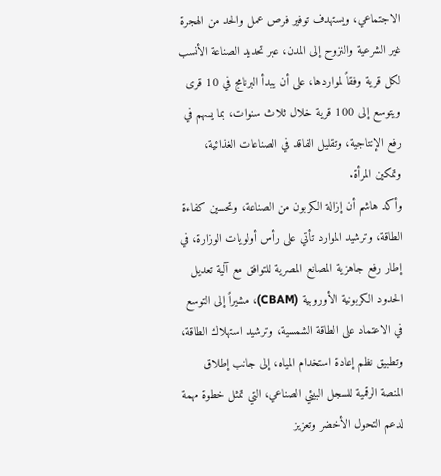الاجتماعي، ويستهدف توفير فرص عمل والحد من الهجرة غير الشرعية والنزوح إلى المدن، عبر تحديد الصناعة الأنسب لكل قرية وفقاً لمواردها، على أن يبدأ البرنامج في 10 قرى ويتوسع إلى 100 قرية خلال ثلاث سنوات، بما يسهم في رفع الإنتاجية، وتقليل الفاقد في الصناعات الغذائية، وتمكين المرأة.
وأكد هاشم أن إزالة الكربون من الصناعة، وتحسين كفاءة الطاقة، وترشيد الموارد تأتي على رأس أولويات الوزارة، في إطار رفع جاهزية المصانع المصرية للتوافق مع آلية تعديل الحدود الكربونية الأوروبية (CBAM)، مشيراً إلى التوسع في الاعتماد على الطاقة الشمسية، وترشيد استهلاك الطاقة، وتطبيق نظم إعادة استخدام المياه، إلى جانب إطلاق المنصة الرقمية للسجل البيئي الصناعي، التي تمثل خطوة مهمة لدعم التحول الأخضر وتعزيز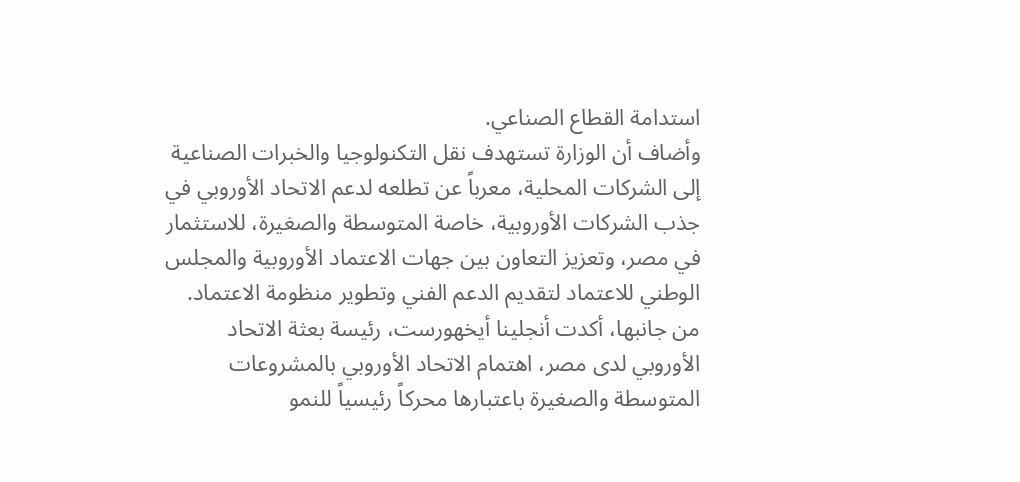استدامة القطاع الصناعي.
وأضاف أن الوزارة تستهدف نقل التكنولوجيا والخبرات الصناعية إلى الشركات المحلية، معرباً عن تطلعه لدعم الاتحاد الأوروبي في جذب الشركات الأوروبية، خاصة المتوسطة والصغيرة، للاستثمار في مصر، وتعزيز التعاون بين جهات الاعتماد الأوروبية والمجلس الوطني للاعتماد لتقديم الدعم الفني وتطوير منظومة الاعتماد.
من جانبها، أكدت أنجلينا أيخهورست، رئيسة بعثة الاتحاد الأوروبي لدى مصر، اهتمام الاتحاد الأوروبي بالمشروعات المتوسطة والصغيرة باعتبارها محركاً رئيسياً للنمو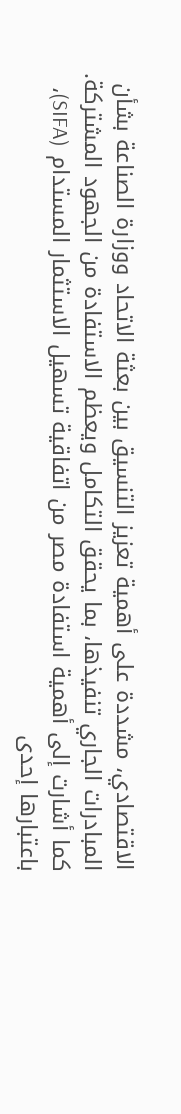الاقتصادي، مشددة على أهمية تعزيز التنسيق بين بعثة الاتحاد ووزارة الصناعة بشأن المبادرات الجاري تنفيذها، بما يحقق التكامل ويعظم الاستفادة من الجهود المشتركة.
كما أشارت إلى أهمية استفادة مصر من اتفاقية تسهيل الاستثمار المستدام (SIFA)، باعتبارها إحدى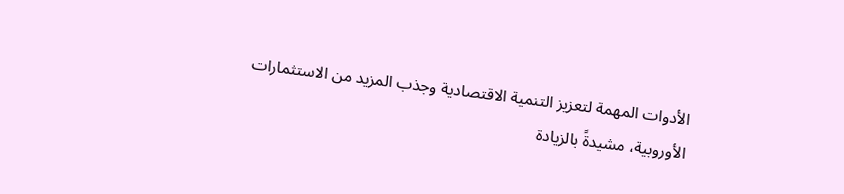الأدوات المهمة لتعزيز التنمية الاقتصادية وجذب المزيد من الاستثمارات الأوروبية، مشيدةً بالزيادة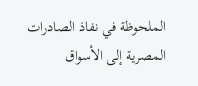الملحوظة في نفاذ الصادرات المصرية إلى الأسواق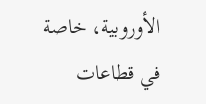الأوروبية، خاصة في قطاعات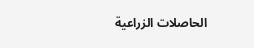الحاصلات الزراعية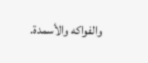والفواكه والأسمدة.